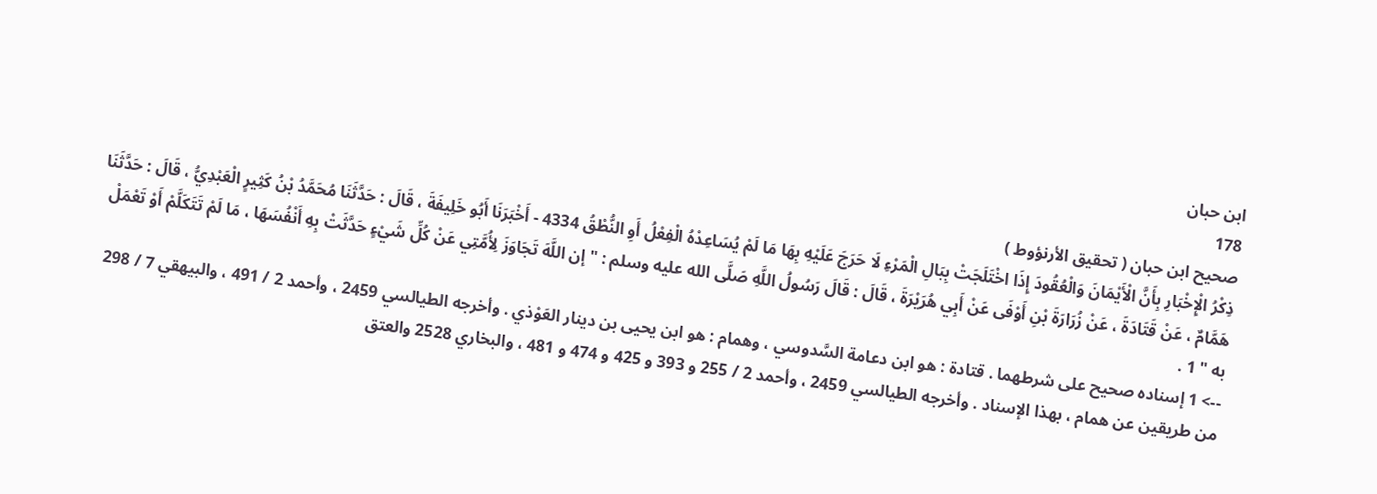ابن حبان
178
صحيح ابن حبان ( تحقيق الأرنؤوط )
ذِكْرُ الْإِخْبَارِ بِأَنَّ الْأَيْمَانَ وَالْعُقُودَ إِذَا اخْتَلَجَتْ بِبَالِ الْمَرْءِ لَا حَرَجَ عَلَيْهِ بِهَا مَا لَمْ يُسَاعِدْهُ الْفِعْلُ أَوِ النُّطْقُ 4334 - أَخْبَرَنَا أَبُو خَلِيفَةَ ، قَالَ : حَدَّثَنَا مُحَمَّدُ بْنُ كَثِيرٍ الْعَبْدِيُّ ، قَالَ : حَدَّثَنَا هَمَّامٌ ، عَنْ قَتَادَةَ ، عَنْ زُرَارَةَ بْنِ أَوْفَى عَنْ أَبِي هُرَيْرَةَ ، قَالَ : قَالَ رَسُولُ اللَّهِ صَلَّى الله عليه وسلم : " إن اللَّهَ تَجَاوَزَ لِأُمَّتِي عَنْ كُلِّ شَيْءٍ حَدَّثَتْ بِهِ أَنْفُسَهَا ، مَا لَمْ تَتَكَلَّمْ أَوْ تَعْمَلْ به " 1 .
--> 1 إسناده صحيح على شرطهما . قتادة : هو ابن دعامة السَّدوسي ، وهمام : هو ابن يحيى بن دينار العَوْذي . وأخرجه الطيالسي 2459 ، وأحمد 2 / 491 ، والبيهقي 7 / 298 من طريقين عن همام ، بهذا الإسناد . وأخرجه الطيالسي 2459 ، وأحمد 2 / 255 و 393 و 425 و 474 و 481 ، والبخاري 2528 والعتق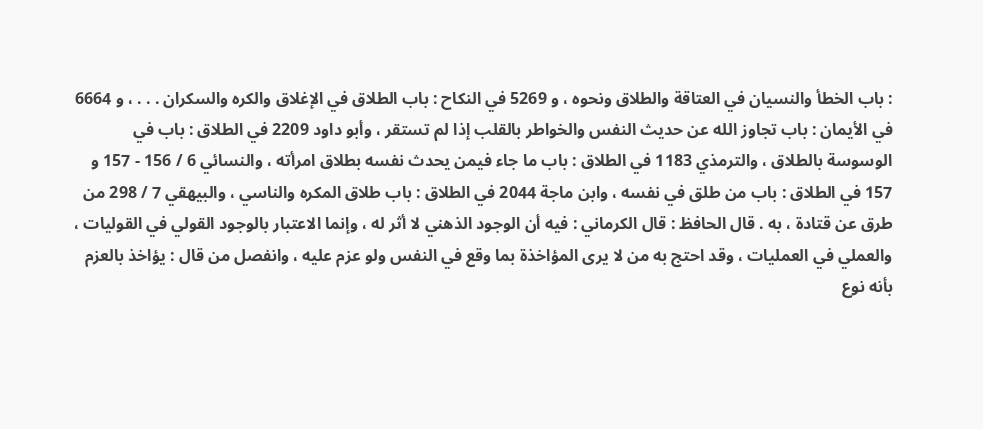: باب الخطأ والنسيان في العتاقة والطلاق ونحوه ، و 5269 في النكاح : باب الطلاق في الإغلاق والكره والسكران . . . ، و 6664 في الأيمان : باب تجاوز الله عن حديث النفس والخواطر بالقلب إذا لم تستقر ، وأبو داود 2209 في الطلاق : باب في الوسوسة بالطلاق ، والترمذي 1183 في الطلاق : باب ما جاء فيمن يحدث نفسه بطلاق امرأته ، والنسائي 6 / 156 - 157 و 157 في الطلاق : باب من طلق في نفسه ، وابن ماجة 2044 في الطلاق : باب طلاق المكره والناسي ، والبيهقي 7 / 298 من طرق عن قتادة ، به . قال الحافظ : قال الكرماني : فيه أن الوجود الذهني لا أثر له ، وإنما الاعتبار بالوجود القولي في القوليات ، والعملي في العمليات ، وقد احتج به من لا يرى المؤاخذة بما وقع في النفس ولو عزم عليه ، وانفصل من قال : يؤاخذ بالعزم بأنه نوع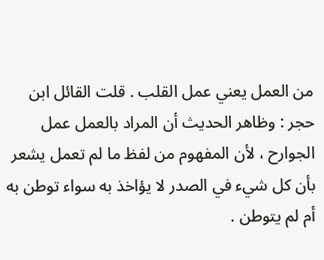من العمل يعني عمل القلب . قلت القائل ابن حجر : وظاهر الحديث أن المراد بالعمل عمل الجوارح ، لأن المفهوم من لفظ ما لم تعمل يشعر بأن كل شيء في الصدر لا يؤاخذ به سواء توطن به أم لم يتوطن .